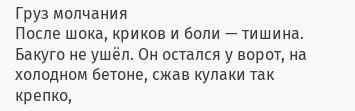Груз молчания
После шока, криков и боли — тишина.
Бакуго не ушёл. Он остался у ворот, на холодном бетоне, сжав кулаки так крепко,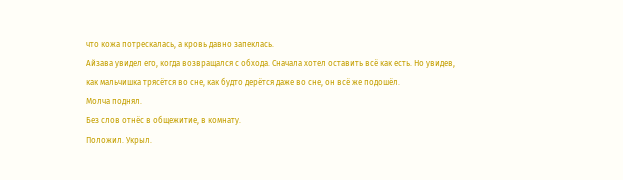что кожа потрескалась, а кровь давно запеклась.
Айзава увидел его, когда возвращался с обхода. Сначала хотел оставить всё как есть. Но увидев, как мальчишка трясётся во сне, как будто дерётся даже во сне, он всё же подошёл.
Молча поднял.
Без слов отнёс в общежитие, в комнату.
Положил. Укрыл.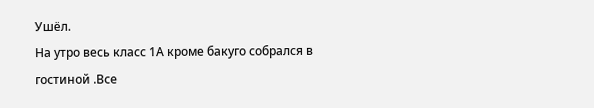Ушёл.
На утро весь класс 1А кроме бакуго собрался в гостиной .Все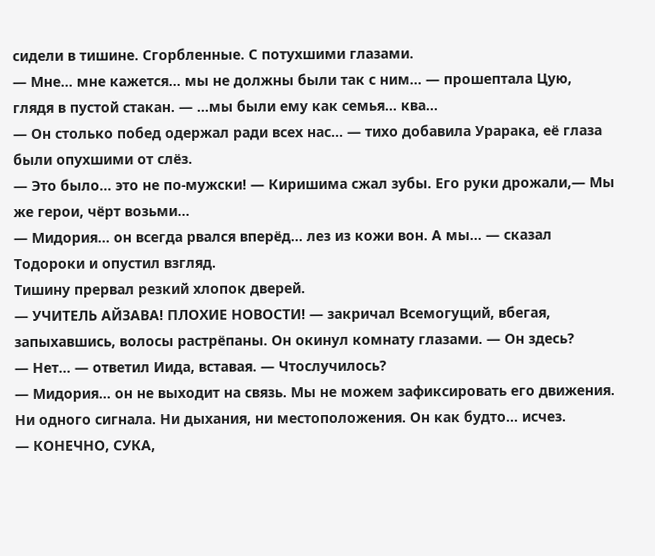сидели в тишине. Сгорбленные. С потухшими глазами.
— Мне... мне кажется... мы не должны были так с ним... — прошептала Цую, глядя в пустой стакан. — ...мы были ему как семья... ква...
— Он столько побед одержал ради всех нас... — тихо добавила Урарака, её глаза были опухшими от слёз.
— Это было... это не по-мужски! — Киришима сжал зубы. Его руки дрожали,— Мы же герои, чёрт возьми...
— Мидория... он всегда рвался вперёд... лез из кожи вон. А мы... — сказал Тодороки и опустил взгляд.
Тишину прервал резкий хлопок дверей.
— УЧИТЕЛЬ АЙЗАВА! ПЛОХИЕ НОВОСТИ! — закричал Всемогущий, вбегая, запыхавшись, волосы растрёпаны. Он окинул комнату глазами. — Он здесь?
— Нет... — ответил Иида, вставая. — Чтослучилось?
— Мидория... он не выходит на связь. Мы не можем зафиксировать его движения. Ни одного сигнала. Ни дыхания, ни местоположения. Он как будто... исчез.
— КОНЕЧНО, СУКА,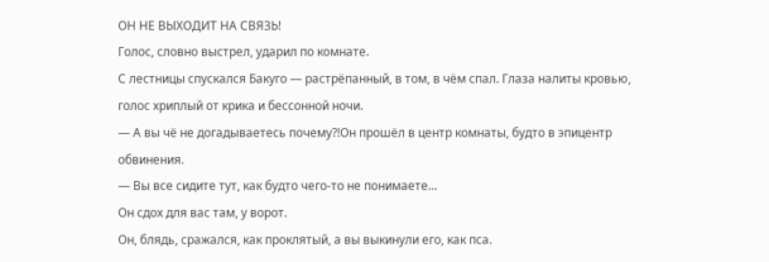ОН НЕ ВЫХОДИТ НА СВЯЗЬ!
Голос, словно выстрел, ударил по комнате.
С лестницы спускался Бакуго — растрёпанный, в том, в чём спал. Глаза налиты кровью, голос хриплый от крика и бессонной ночи.
— А вы чё не догадываетесь почему?!Он прошёл в центр комнаты, будто в эпицентр обвинения.
— Вы все сидите тут, как будто чего-то не понимаете...
Он сдох для вас там, у ворот.
Он, блядь, сражался, как проклятый, а вы выкинули его, как пса.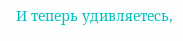И теперь удивляетесь,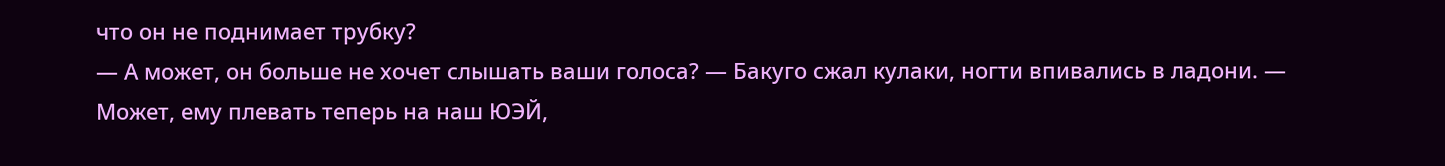что он не поднимает трубку?
— А может, он больше не хочет слышать ваши голоса? — Бакуго сжал кулаки, ногти впивались в ладони. — Может, ему плевать теперь на наш ЮЭЙ,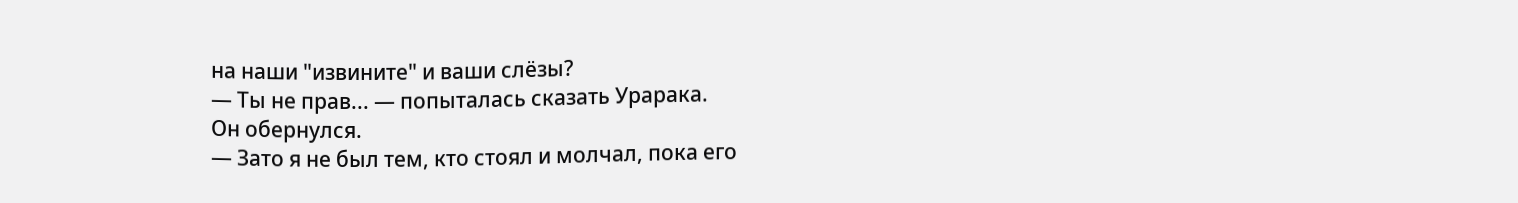на наши "извините" и ваши слёзы?
— Ты не прав... — попыталась сказать Урарака.
Он обернулся.
— Зато я не был тем, кто стоял и молчал, пока его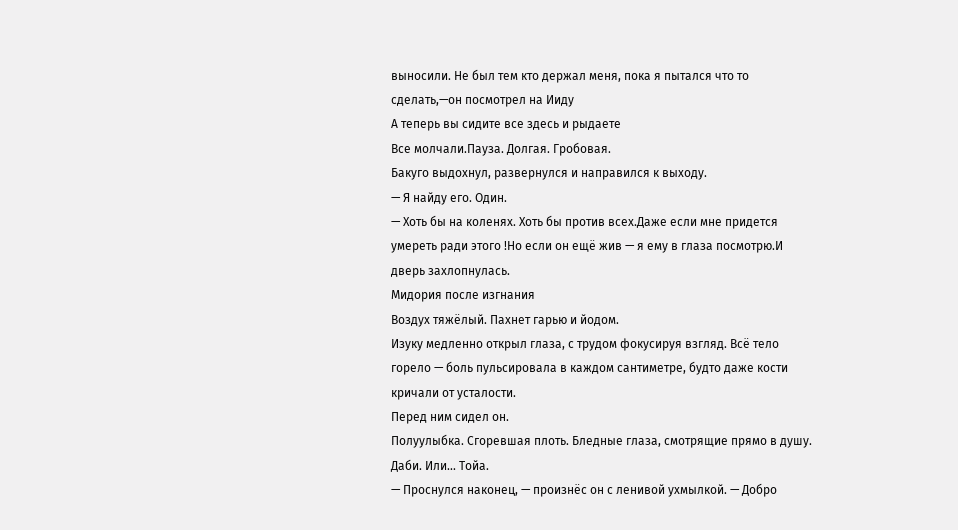выносили. Не был тем кто держал меня, пока я пытался что то сделать,—он посмотрел на Ииду
А теперь вы сидите все здесь и рыдаете
Все молчали.Пауза. Долгая. Гробовая.
Бакуго выдохнул, развернулся и направился к выходу.
— Я найду его. Один.
— Хоть бы на коленях. Хоть бы против всех.Даже если мне придется умереть ради этого !Но если он ещё жив — я ему в глаза посмотрю.И дверь захлопнулась.
Мидория после изгнания
Воздух тяжёлый. Пахнет гарью и йодом.
Изуку медленно открыл глаза, с трудом фокусируя взгляд. Всё тело горело — боль пульсировала в каждом сантиметре, будто даже кости кричали от усталости.
Перед ним сидел он.
Полуулыбка. Сгоревшая плоть. Бледные глаза, смотрящие прямо в душу.
Даби. Или... Тойа.
— Проснулся наконец, — произнёс он с ленивой ухмылкой. — Добро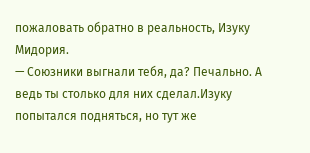пожаловать обратно в реальность, Изуку Мидория.
— Союзники выгнали тебя, да? Печально. А ведь ты столько для них сделал.Изуку попытался подняться, но тут же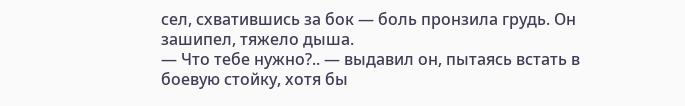сел, схватившись за бок — боль пронзила грудь. Он зашипел, тяжело дыша.
— Что тебе нужно?.. — выдавил он, пытаясь встать в боевую стойку, хотя бы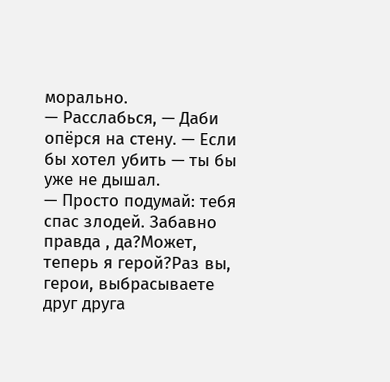морально.
— Расслабься, — Даби опёрся на стену. — Если бы хотел убить — ты бы уже не дышал.
— Просто подумай: тебя спас злодей. Забавно правда , да?Может, теперь я герой?Раз вы, герои, выбрасываете друг друга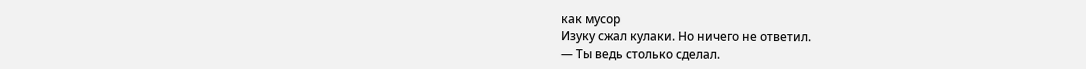как мусор
Изуку сжал кулаки. Но ничего не ответил.
— Ты ведь столько сделал.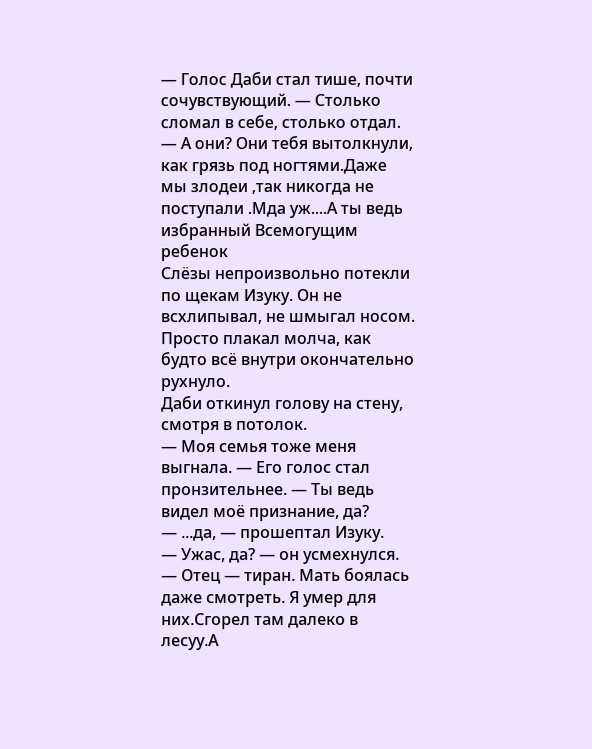— Голос Даби стал тише, почти сочувствующий. — Столько сломал в себе, столько отдал.
— А они? Они тебя вытолкнули, как грязь под ногтями.Даже мы злодеи ,так никогда не поступали .Мда уж....А ты ведь избранный Всемогущим ребенок
Слёзы непроизвольно потекли по щекам Изуку. Он не всхлипывал, не шмыгал носом. Просто плакал молча, как будто всё внутри окончательно рухнуло.
Даби откинул голову на стену, смотря в потолок.
— Моя семья тоже меня выгнала. — Его голос стал пронзительнее. — Ты ведь видел моё признание, да?
— ...да, — прошептал Изуку.
— Ужас, да? — он усмехнулся. — Отец — тиран. Мать боялась даже смотреть. Я умер для них.Сгорел там далеко в лесуу.А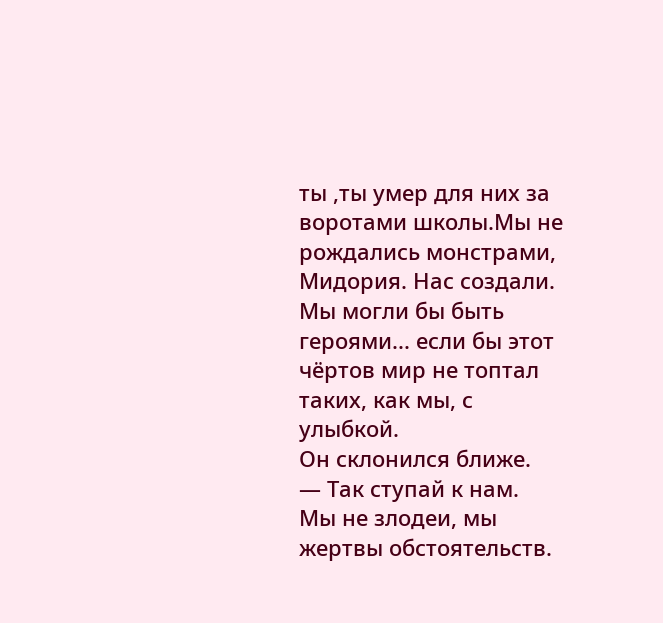ты ,ты умер для них за воротами школы.Мы не рождались монстрами, Мидория. Нас создали. Мы могли бы быть героями... если бы этот чёртов мир не топтал таких, как мы, с улыбкой.
Он склонился ближе.
— Так ступай к нам.
Мы не злодеи, мы жертвы обстоятельств.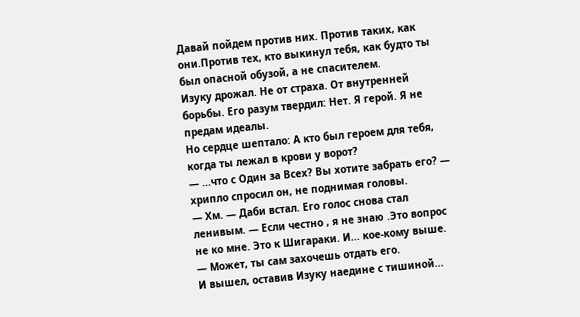Давай пойдем против них. Против таких, как они.Против тех, кто выкинул тебя, как будто ты был опасной обузой, а не спасителем.
Изуку дрожал. Не от страха. От внутренней борьбы. Его разум твердил: Нет. Я герой. Я не предам идеалы.
Но сердце шептало: А кто был героем для тебя, когда ты лежал в крови у ворот?
— ...что с Один за Всех? Вы хотите забрать его? — хрипло спросил он, не поднимая головы.
— Хм. — Даби встал. Его голос снова стал ленивым. — Если честно , я не знаю .Это вопрос не ко мне. Это к Шигараки. И... кое-кому выше.
— Может, ты сам захочешь отдать его.
И вышел, оставив Изуку наедине с тишиной...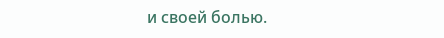и своей болью.